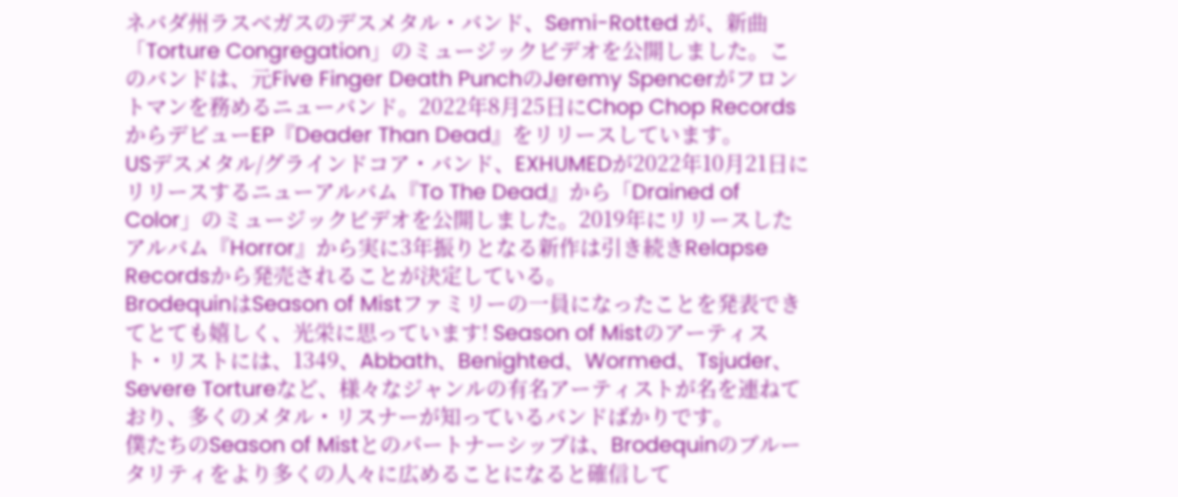ネバダ州ラスベガスのデスメタル・バンド、Semi-Rotted が、新曲「Torture Congregation」のミュージックビデオを公開しました。このバンドは、元Five Finger Death PunchのJeremy Spencerがフロントマンを務めるニューバンド。2022年8月25日にChop Chop RecordsからデビューEP『Deader Than Dead』をリリースしています。
USデスメタル/グラインドコア・バンド、EXHUMEDが2022年10月21日にリリースするニューアルバム『To The Dead』から「Drained of Color」のミュージックビデオを公開しました。2019年にリリースしたアルバム『Horror』から実に3年振りとなる新作は引き続きRelapse Recordsから発売されることが決定している。
BrodequinはSeason of Mistファミリーの一員になったことを発表できてとても嬉しく、光栄に思っています! Season of Mistのアーティスト・リストには、1349、Abbath、Benighted、Wormed、Tsjuder、Severe Tortureなど、様々なジャンルの有名アーティストが名を連ねており、多くのメタル・リスナーが知っているバンドばかりです。
僕たちのSeason of Mistとのパートナーシップは、Brodequinのブルータリティをより多くの人々に広めることになると確信して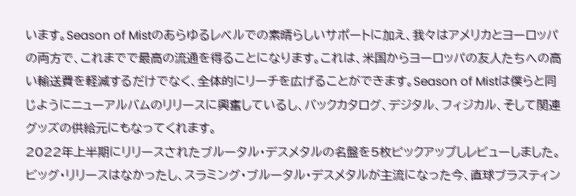います。Season of Mistのあらゆるレベルでの素晴らしいサポートに加え、我々はアメリカとヨーロッパの両方で、これまでで最高の流通を得ることになります。これは、米国からヨーロッパの友人たちへの高い輸送費を軽減するだけでなく、全体的にリーチを広げることができます。Season of Mistは僕らと同じようにニューアルバムのリリースに興奮しているし、バックカタログ、デジタル、フィジカル、そして関連グッズの供給元にもなってくれます。
2022年上半期にリリースされたブルータル・デスメタルの名盤を5枚ピックアップしレビューしました。ビッグ・リリースはなかったし、スラミング・ブルータル・デスメタルが主流になった今、直球ブラスティン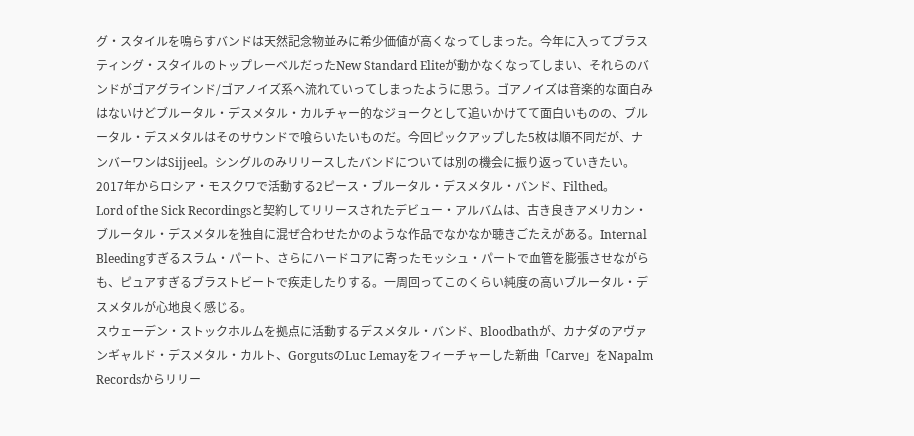グ・スタイルを鳴らすバンドは天然記念物並みに希少価値が高くなってしまった。今年に入ってブラスティング・スタイルのトップレーベルだったNew Standard Eliteが動かなくなってしまい、それらのバンドがゴアグラインド/ゴアノイズ系へ流れていってしまったように思う。ゴアノイズは音楽的な面白みはないけどブルータル・デスメタル・カルチャー的なジョークとして追いかけてて面白いものの、ブルータル・デスメタルはそのサウンドで喰らいたいものだ。今回ピックアップした5枚は順不同だが、ナンバーワンはSijjeel。シングルのみリリースしたバンドについては別の機会に振り返っていきたい。
2017年からロシア・モスクワで活動する2ピース・ブルータル・デスメタル・バンド、Filthed。
Lord of the Sick Recordingsと契約してリリースされたデビュー・アルバムは、古き良きアメリカン・ブルータル・デスメタルを独自に混ぜ合わせたかのような作品でなかなか聴きごたえがある。Internal Bleedingすぎるスラム・パート、さらにハードコアに寄ったモッシュ・パートで血管を膨張させながらも、ピュアすぎるブラストビートで疾走したりする。一周回ってこのくらい純度の高いブルータル・デスメタルが心地良く感じる。
スウェーデン・ストックホルムを拠点に活動するデスメタル・バンド、Bloodbathが、カナダのアヴァンギャルド・デスメタル・カルト、GorgutsのLuc Lemayをフィーチャーした新曲「Carve」をNapalm Recordsからリリー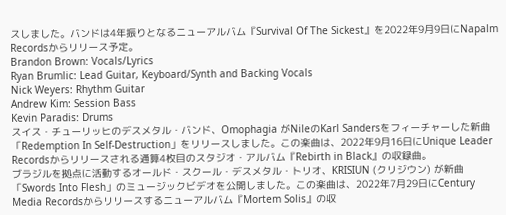スしました。バンドは4年振りとなるニューアルバム『Survival Of The Sickest』を2022年9月9日にNapalm Recordsからリリース予定。
Brandon Brown: Vocals/Lyrics
Ryan Brumlic: Lead Guitar, Keyboard/Synth and Backing Vocals
Nick Weyers: Rhythm Guitar
Andrew Kim: Session Bass
Kevin Paradis: Drums
スイス・チューリッヒのデスメタル・バンド、Omophagia がNileのKarl Sandersをフィーチャーした新曲「Redemption In Self-Destruction」をリリースしました。この楽曲は、2022年9月16日にUnique Leader Recordsからリリースされる通算4枚目のスタジオ・アルバム『Rebirth in Black』の収録曲。
ブラジルを拠点に活動するオールド・スクール・デスメタル・トリオ、KRISIUN (クリジウン) が新曲「Swords Into Flesh」のミュージックビデオを公開しました。この楽曲は、2022年7月29日にCentury Media Recordsからリリースするニューアルバム『Mortem Solis』の収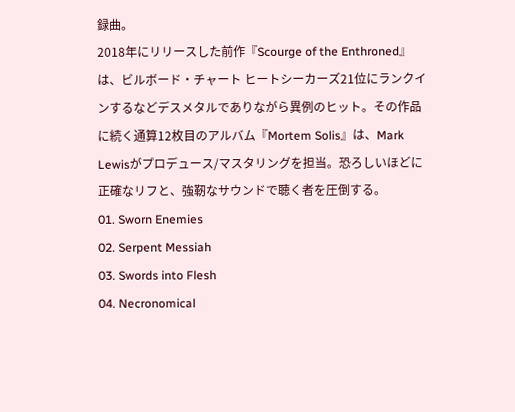録曲。
2018年にリリースした前作『Scourge of the Enthroned』は、ビルボード・チャート ヒートシーカーズ21位にランクインするなどデスメタルでありながら異例のヒット。その作品に続く通算12枚目のアルバム『Mortem Solis』は、Mark Lewisがプロデュース/マスタリングを担当。恐ろしいほどに正確なリフと、強靭なサウンドで聴く者を圧倒する。
01. Sworn Enemies
02. Serpent Messiah
03. Swords into Flesh
04. Necronomical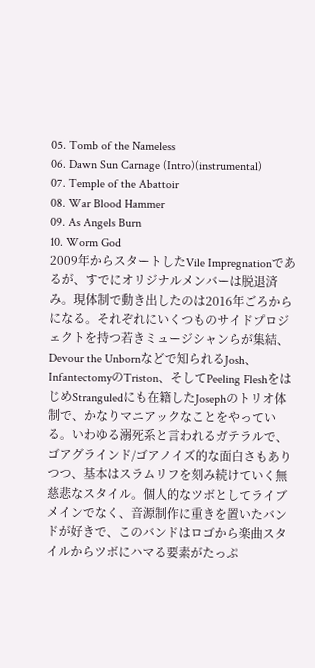05. Tomb of the Nameless
06. Dawn Sun Carnage (Intro)(instrumental)
07. Temple of the Abattoir
08. War Blood Hammer
09. As Angels Burn
10. Worm God
2009年からスタートしたVile Impregnationであるが、すでにオリジナルメンバーは脱退済み。現体制で動き出したのは2016年ごろからになる。それぞれにいくつものサイドプロジェクトを持つ若きミュージシャンらが集結、Devour the Unbornなどで知られるJosh、InfantectomyのTriston、そしてPeeling FleshをはじめStranguledにも在籍したJosephのトリオ体制で、かなりマニアックなことをやっている。いわゆる溺死系と言われるガテラルで、ゴアグラインド/ゴアノイズ的な面白さもありつつ、基本はスラムリフを刻み続けていく無慈悲なスタイル。個人的なツボとしてライブメインでなく、音源制作に重きを置いたバンドが好きで、このバンドはロゴから楽曲スタイルからツボにハマる要素がたっぷ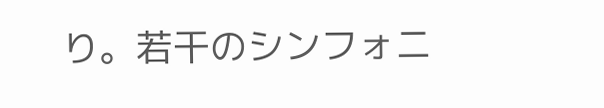り。若干のシンフォニ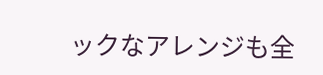ックなアレンジも全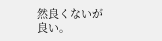然良くないが良い。